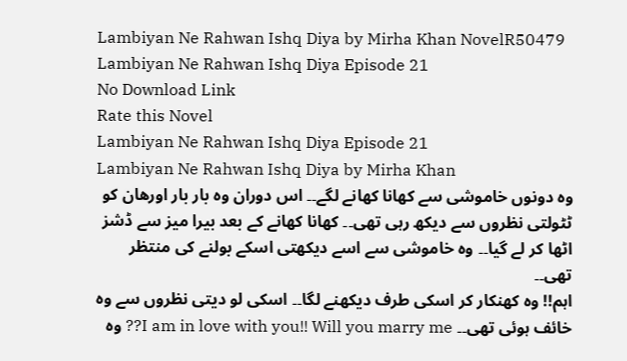Lambiyan Ne Rahwan Ishq Diya by Mirha Khan NovelR50479 Lambiyan Ne Rahwan Ishq Diya Episode 21
No Download Link
Rate this Novel
Lambiyan Ne Rahwan Ishq Diya Episode 21
Lambiyan Ne Rahwan Ishq Diya by Mirha Khan
وه دونوں خاموشی سے کھانا کھانے لگے۔۔ اس دوران وه بار بار اورهان کو ٹٹولتی نظروں سے دیکھ رہی تھی۔۔ کھانا کھانے کے بعد بیرا میز سے ڈشز اٹھا کر لے گیا۔۔ وه خاموشی سے اسے دیکھتی اسکے بولنے کی منتظر تھی۔۔
اہم!! وه کھنکار کر اسکی طرف دیکھنے لگا۔۔ اسکی لو دیتی نظروں سے وہ خائف ہوئی تھی۔۔ I am in love with you!! Will you marry me?? وه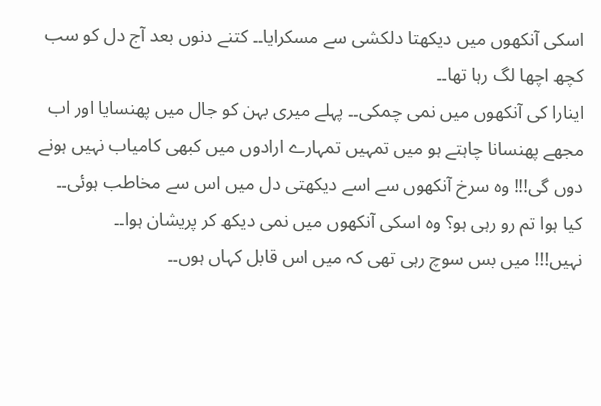اسکی آنکھوں میں دیکھتا دلکشی سے مسکرایا۔۔ کتنے دنوں بعد آج دل کو سب کچھ اچھا لگ رہا تھا۔۔
اینارا کی آنکھوں میں نمی چمکی۔۔ پہلے میری بہن کو جال میں پهنسایا اور اب مجھے پھنسانا چاہتے ہو میں تمہیں تمہارے ارادوں میں کبھی كامياب نہیں ہونے دوں گی!!! وه سرخ آنکھوں سے اسے دیکھتی دل میں اس سے مخاطب ہوئی۔۔
کیا ہوا تم رو رہی ہو؟ وه اسکی آنکھوں میں نمی دیکھ کر پریشان ہوا۔۔
نہیں!!! میں بس سوچ رہی تھی کہ میں اس قابل کہاں ہوں۔۔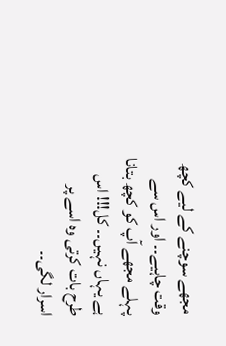مجھے سوچنے کے لیے کچھ وقت چاہیے۔۔ اور اس سے پہلے مجھے آپ کو کچھ بتانا ہے یہاں نہیں۔۔ کل!!! اس طرح بات کرتی وه اسے پر اسرار لگی۔۔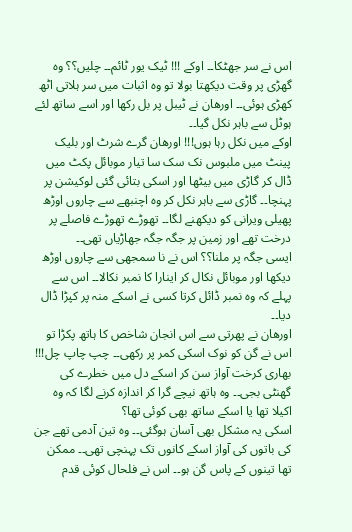اس نے سر جھٹکا۔۔ اوکے !!! ٹیک یور ٹائم۔۔ چلیں؟؟ وه گھڑی پر وقت دیکھتا بولا تو وه اثبات میں سر ہلاتی اٹھ کھڑی ہوئی۔۔ اورهان نے ٹیبل پر بل رکھا اور اسے ساتھ لئے ہوٹل سے باہر نکل گیا۔۔
اوکے میں نکل رہا ہوں!!! اورهان گرے شرٹ اور بلیک پینٹ میں ملبوس نک سک سا تیار موبائل پکٹ میں ڈال کر گاڑی میں بیٹھا اور اسکی بتائی گئی لوکیشن پر پہنچا۔۔ گاڑی سے باہر نکل کر وه اچنبھے سے چاروں اوڑھ پھیلی ویرانی کو دیکھنے لگا۔۔ تھوڑے تھوڑے فاصلے پر درخت تھے اور زمین پر جگہ جگہ جھاڑیاں تھی۔۔
ایسی جگہ پر ملنا؟؟ اس نے نا سمجھی سے چاروں اوڑھ دیکھا اور موبائل نکال کر اینارا کا نمبر نکالا۔۔ اس سے پہلے کہ وه نمبر ڈائل کرتا کسی نے اسکے منہ پر کپڑا ڈال دیا۔۔
اورهان نے پھرتی سے اس انجان شاخص کا ہاتھ پکڑا تو اس نے گن کو نوک اسکی کمر پر رکھی۔۔ چپ چاپ چل!!! بھاری کرخت آواز سن کر اسکے دل میں خطرے کی گھنٹی بجی۔۔ وه ہاتھ نیچے گرا کر اندازه کرنے لگا کہ وه اکیلا تھا یا اسکے ساتھ بھی کوئی تھا؟
اسکی یہ مشکل بھی آسان ہوگئی۔۔ وه تین آدمی تھے جن کی باتوں کی آواز اسکے کانوں تک پہنچی تھی۔۔ ممکن تھا تینوں کے پاس گن ہو۔۔ اس نے فلحال کوئی قدم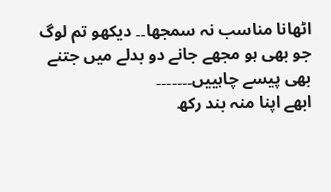اٹھانا مناسب نہ سمجھا۔۔ دیکھو تم لوگ جو بھی ہو مجھے جانے دو بدلے میں جتنے بھی پیسے چاہییں۔۔۔۔۔۔۔
ابھے اپنا منہ بند رکھ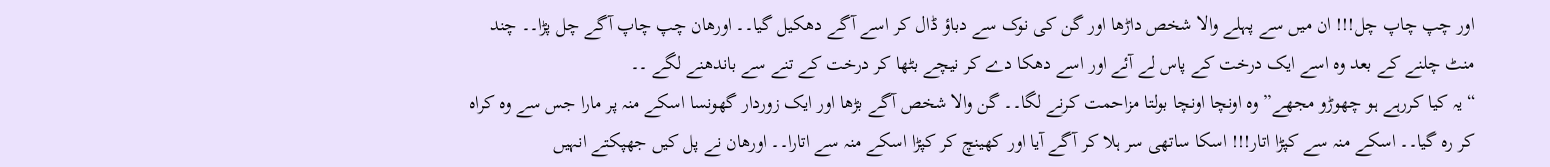اور چپ چاپ چل!!! ان میں سے پہلے والا شخص داڑھا اور گن کی نوک سے دباؤ ڈال کر اسے آگے دهكیل گیا۔۔ اورهان چپ چاپ آگے چل پڑا۔۔ چند منٹ چلنے کے بعد وه اسے ایک درخت کے پاس لے آئے اور اسے دھکا دے کر نیچے بٹھا کر درخت کے تنے سے باندھنے لگے ۔۔
“یہ کیا کررہے ہو چھوڑو مجھے” وه اونچا اونچا بولتا مزاحمت کرنے لگا۔۔ گن والا شخص آگے بڑھا اور ایک زوردار گھونسا اسکے منہ پر مارا جس سے وه كراه کر رہ گیا۔۔ اسکے منہ سے کپڑا اتار!!! اسکا ساتھی سر ہلا کر آگے آیا اور کھینچ کر کپڑا اسکے منہ سے اتارا۔۔ اورهان نے پل کیں جهپکتے انہیں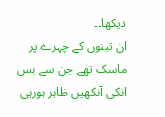دیکھا۔۔
ان تینوں کے چہرے پر ماسک تھے جن سے بس انکی آنکھیں ظاہر ہورہی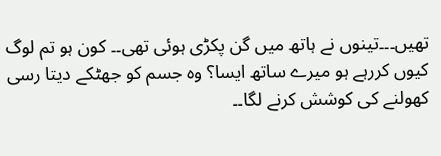تھیں۔۔۔تینوں نے ہاتھ میں گن پکڑی ہوئی تھی۔۔ کون ہو تم لوگ کیوں کررہے ہو میرے ساتھ ایسا؟ وه جسم کو جھٹکے دیتا رسی کھولنے کی کوشش کرنے لگا۔۔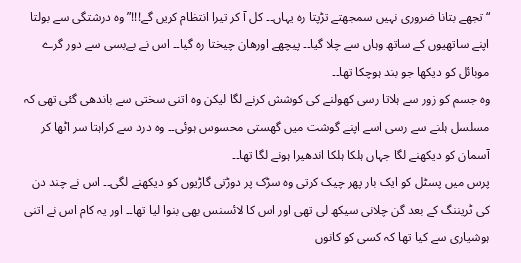“تجھے بتانا ضروری نہیں سمجھتے تڑپتا رہ یہاں۔۔ کل آ کر تیرا انتظام کریں گے!!!” وہ درشتگی سے بولتا اپنے ساتھیوں کے ساتھ وہاں سے چلا گیا۔۔ پیچھے اورهان چیختا رہ گیا۔۔ اس نے بےبسی سے دور گرے موبائل کو دیکھا جو بند ہوچکا تھا۔۔
وه جسم کو زور سے ہلاتا رسی کھولنے کی کوشش کرنے لگا لیکن وه اتنی سختی سے باندھی گئی تھی کہ مسلسل ہلنے سے رسی اسے اپنے گوشت میں گھستی محسوس ہوئی۔۔ وه درد سے کراہتا سر اٹھا کر آسمان کو دیکھنے لگا جہاں ہلکا ہلکا اندھیرا ہونے لگا تھا۔۔
پرس میں پسٹل کو ایک بار پھر چیک کرتی وه سڑک پر دوڑتی گاڑیوں کو دیکھنے لگی۔۔ اس نے چند دن کی ٹریننگ کے بعد گن چلانی سیکھ لی تھی اور اس کا لائسنس بھی بنوا لیا تھا۔۔ اور یہ کام اس نے اتنی ہوشیاری سے کیا تھا کہ کسی کو کانوں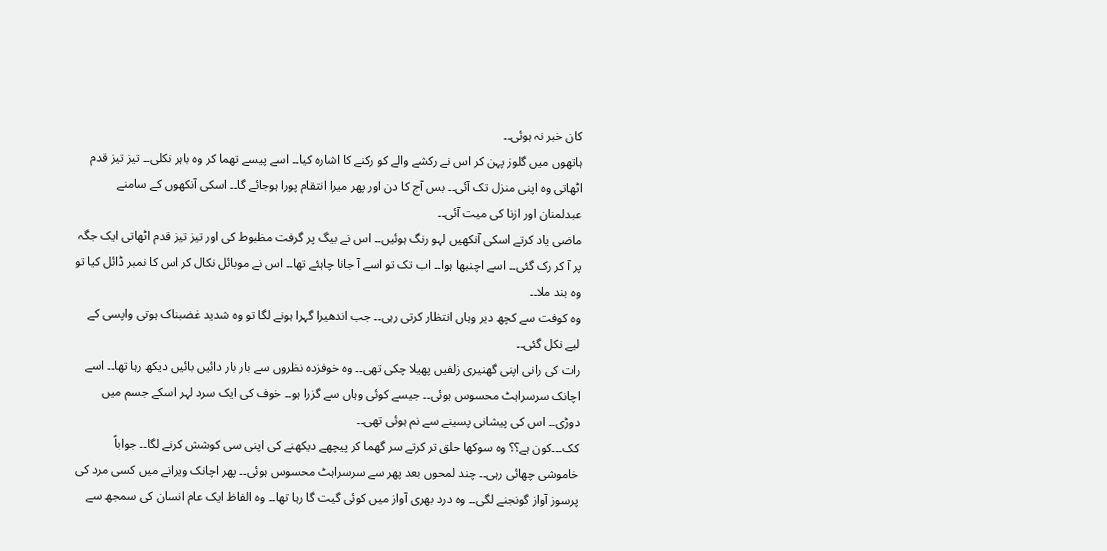کان خبر نہ ہوئی۔۔
ہاتھوں میں گلوز پہن کر اس نے رکشے والے کو رکنے کا اشارہ کیا۔۔ اسے پیسے تهما کر وه باہر نکلی۔۔ تیز تیز قدم اٹھاتی وه اپنی منزل تک آئی۔۔ بس آج کا دن اور پھر میرا انتقام پورا ہوجائے گا۔۔ اسکی آنکھوں کے سامنے عبدلمنان اور ازنا کی میت آئی۔۔
ماضی یاد کرتے اسکی آنکھیں لہو رنگ ہوئیں۔۔ اس نے بیگ پر گرفت مظبوط کی اور تیز تیز قدم اٹھاتی ایک جگہ پر آ کر رک گئی۔۔ اسے اچنبھا ہوا۔۔ اب تک تو اسے آ جانا چاہئے تھا۔۔ اس نے موبائل نکال کر اس کا نمبر ڈائل کیا تو وه بند ملا۔۔
وه کوفت سے کچھ دیر وہاں انتظار کرتی رہی۔۔ جب اندھیرا گہرا ہونے لگا تو وه شدید غضبناک ہوتی واپسی کے لیے نکل گئی۔۔
رات کی رانی اپنی گھنیری زلفیں پھیلا چکی تھی۔۔ وه خوفزدہ نظروں سے بار بار دائیں بائیں دیکھ رہا تھا۔۔ اسے اچانک سرسراہٹ محسوس ہوئی۔۔ جیسے کوئی وہاں سے گزرا ہو۔۔ خوف کی ایک سرد لہر اسکے جسم میں دوڑی۔۔ اس کی پیشانی پسینے سے نم ہوئی تھی۔۔
کک۔۔۔کون ہے؟؟ وه سوکھا حلق تر کرتے سر گھما کر پیچھے دیکھنے کی اپنی سی کوشش کرنے لگا۔۔ جواباً خاموشی چھائی رہی۔۔ چند لمحوں بعد پھر سے سرسراہٹ محسوس ہوئی۔۔ پھر اچانک ویرانے میں کسی مرد کی پرسوز آواز گونجنے لگی۔۔ وه درد بھری آواز میں کوئی گیت گا رہا تھا۔۔ وه الفاظ ایک عام انسان کی سمجھ سے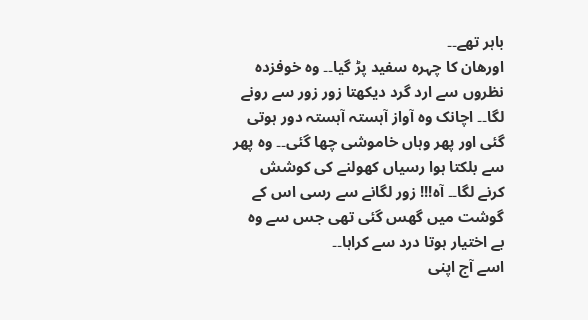باہر تھے۔۔
اورهان کا چہرہ سفید پڑ گیا۔۔ وه خوفزدہ نظروں سے ارد گرد دیکھتا زور زور سے رونے لگا۔۔ اچانک وه آواز آہستہ آہستہ دور ہوتی گئی اور پھر وہاں خاموشی چھا گئی۔۔ وه پھر سے بلکتا ہوا رسیاں کھولنے کی کوشش کرنے لگا۔۔ آہ!!! زور لگانے سے رسی اس کے گوشت میں گھس گئی تھی جس سے وه بے اختیار ہوتا درد سے کراہا۔۔
اسے آج اپنی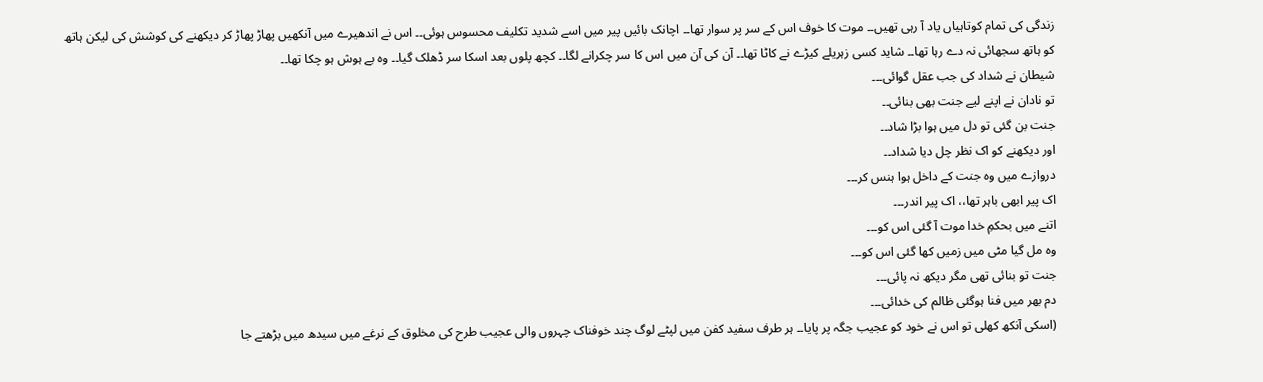زندگی کی تمام کوتاہیاں یاد آ رہی تھیں۔۔ موت کا خوف اس کے سر پر سوار تھا۔۔ اچانک بائیں پیر میں اسے شدید تکلیف محسوس ہوئی۔۔ اس نے اندھیرے میں آنکھیں پھاڑ پھاڑ کر دیکھنے کی کوشش کی لیکن ہاتھ کو ہاتھ سجهائی نہ دے رہا تھا۔۔ شاید کسی زہریلے کیڑے نے کاٹا تھا۔۔ آن کی آن میں اس کا سر چکرانے لگا۔۔ کچھ پلوں بعد اسکا سر ڈھلک گیا۔۔ وه بے ہوش ہو چکا تھا۔۔
شیطان نے شداد کی جب عقل گوائی۔۔۔
تو نادان نے اپنے لیے جنت بھی بنائی۔۔
جنت بن گئی تو دل میں ہوا بڑا شاد۔۔
اور دیکھنے کو اک نظر چل دیا شداد۔۔
دروازے میں وه جنت کے داخل ہوا ہنس کر۔۔۔
اک پیر ابھی باہر تھا،، اک پیر اندر۔۔۔
اتنے میں بحکمِ خدا موت آ گئی اس کو۔۔۔
وه مل گیا مٹی میں زمیں کھا گئی اس کو۔۔۔
جنت تو بنائی تھی مگر دیکھ نہ پائی۔۔۔
دم بھر میں فنا ہوگئی ظالم کی خدائی۔۔۔
(اسکی آنکھ کھلی تو اس نے خود کو عجیب جگہ پر پایا۔۔ ہر طرف سفید کفن میں لپٹے لوگ چند خوفناک چہروں والی عجیب طرح کی مخلوق کے نرغے میں سیدھ میں بڑھتے جا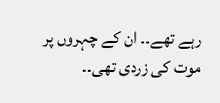رہے تھے۔۔ ان کے چہروں پر موت کی زردی تھی۔۔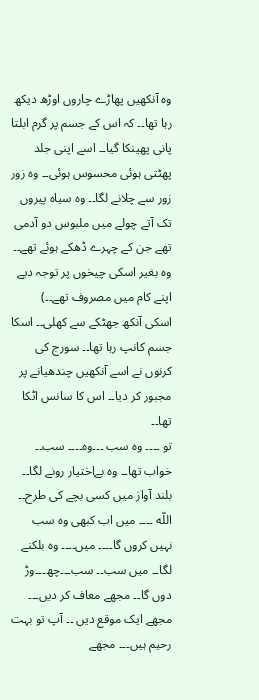وه آنکھیں پھاڑے چاروں اوڑھ دیکھ رہا تھا۔۔ کہ اس کے جسم پر گرم ابلتا پانی پهینكا گیا۔۔ اسے اپنی جلد پھٹتی ہوئی محسوس ہوئی۔۔ وه زور زور سے چلانے لگا۔۔ وه سیاہ پیروں تک آتے چولے میں ملبوس دو آدمی تھے جن کے چہرے ڈھکے ہوئے تھے۔۔ وه بغیر اسکی چیخوں پر توجہ دیے اپنے کام میں مصروف تھے۔۔)
اسکی آنکھ جھٹکے سے کھلی۔۔ اسکا جسم کانپ رہا تھا۔۔ سورج کی کرنوں نے اسے آنکھیں چندھیانے پر مجبور کر دیا۔۔ اس کا سانس اٹکا تھا۔۔
تو ۔۔۔۔ وه سب ۔۔۔وه۔۔۔۔ سب۔۔ خواب تھا۔۔ وه بےاختیار رونے لگا۔۔ بلند آواز میں کسی بچے کی طرح۔۔ اللّه ۔۔۔۔ میں اب کبھی وه سب نہیں کروں گا۔۔۔۔ میں۔۔۔۔ وه بلکنے لگا۔۔ میں سب۔۔ سب۔۔۔چھ۔۔۔وڑ دوں گا۔۔ مجھے معاف کر دیں۔۔۔ مجھے ایک موقع دیں ۔۔ آپ تو بہت رحیم ہیں۔۔۔ مجھے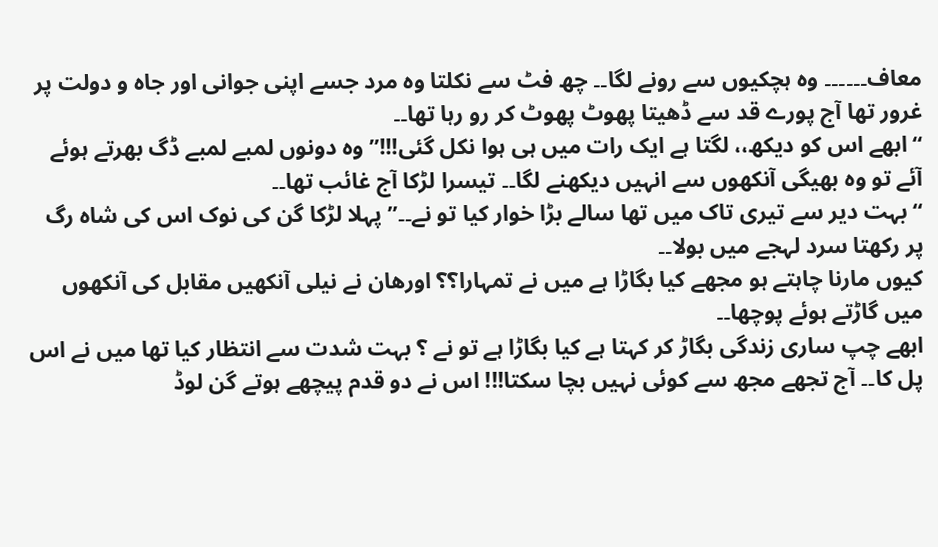معاف۔۔۔۔۔۔ وه ہچکیوں سے رونے لگا۔۔ چھ فٹ سے نكلتا وه مرد جسے اپنی جوانی اور جاہ و دولت پر غرور تھا آج پورے قد سے ڈھیتا پھوٹ پھوٹ کر رو رہا تھا۔۔
“ابھے اس کو دیکھ،، لگتا ہے ایک رات میں ہی ہوا نکل گئی!!!” وه دونوں لمبے لمبے ڈگ بھرتے ہوئے آئے تو وه بھیگی آنکھوں سے انہیں دیکھنے لگا۔۔ تیسرا لڑکا آج غائب تھا۔۔
“بہت دیر سے تیری تاک میں تھا سالے بڑا خوار کیا تو نے۔۔” پہلا لڑکا گن کی نوک اس کی شاہ رگ پر رکھتا سرد لہجے میں بولا۔۔
کیوں مارنا چاہتے ہو مجھے کیا بگاڑا ہے میں نے تمہارا؟؟ اورهان نے نیلی آنکھیں مقابل کی آنکھوں میں گاڑتے ہوئے پوچھا۔۔
ابھے چپ ساری زندگی بگاڑ کر کہتا ہے کیا بگاڑا ہے تو نے ؟ بہت شدت سے انتظار کیا تھا میں نے اس پل کا۔۔ آج تجھے مجھ سے کوئی نہیں بچا سکتا!!! اس نے دو قدم پیچھے ہوتے گن لوڈ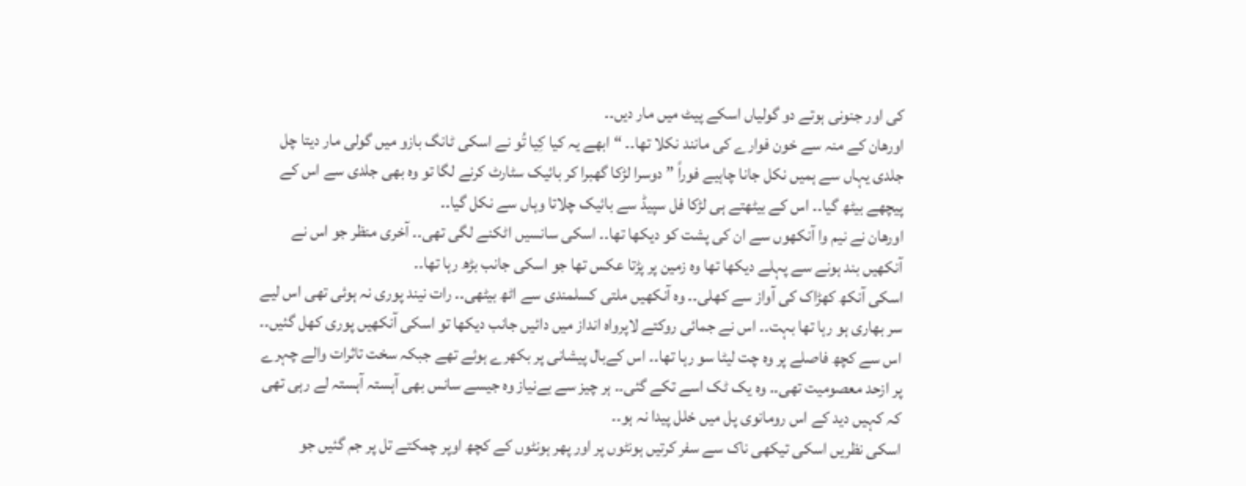کی اور جنونی ہوتے دو گولیاں اسکے پیٹ میں مار دیں۔۔
اورهان کے منہ سے خون فوارے کی مانند نکلا تھا۔۔ “ابھے یہ کیا کِیا تُو نے اسکی ٹانگ بازو میں گولی مار دیتا چل جلدی یہاں سے ہمیں نکل جانا چاہیے فوراً ” دوسرا لڑکا گھبرا کر بائیک سٹارٹ کرنے لگا تو وه بھی جلدی سے اس کے پیچھے بیٹھ گیا۔۔ اس کے بیٹھتے ہی لڑکا فل سپیڈ سے بائیک چلاتا وہاں سے نکل گیا۔۔
اورهان نے نیم وا آنکھوں سے ان کی پشت کو دیکھا تھا۔۔ اسکی سانسیں اٹکنے لگی تھی۔۔ آخری منظر جو اس نے آنکھیں بند ہونے سے پہلے دیکھا تھا وه زمین پر پڑتا عکس تھا جو اسکی جانب بڑھ رہا تھا۔۔
اسکی آنکھ کھڑاک کی آواز سے کھلی۔۔ وه آنکھیں ملتی کسلمندی سے اٹھ بیٹھی۔۔ رات نیند پوری نہ ہوئی تھی اس لیے سر بھاری ہو رہا تھا بہت۔۔ اس نے جمائی روکتے لاپرواہ انداز میں دائیں جانب دیکھا تو اسکی آنکھیں پوری کھل گئیں۔۔
اس سے کچھ فاصلے پر وه چت لیٹا سو رہا تھا۔۔ اس کےبال پیشانی پر بکھرے ہوئے تھے جبکہ سخت تاثرات والے چہرے پر ازحد معصومیت تھی۔۔ وه یک ٹک اسے تکے گئی۔۔ ہر چیز سے بےنیاز وہ جیسے سانس بھی آہستہ آہستہ لے رہی تھی کہ کہیں دید کے اس رومانوی پل میں خلل پیدا نہ ہو۔۔
اسکی نظریں اسکی تیکھی ناک سے سفر کرتیں ہونٹوں پر اور پھر ہونٹوں کے کچھ اوپر چمکتے تل پر جم گئیں جو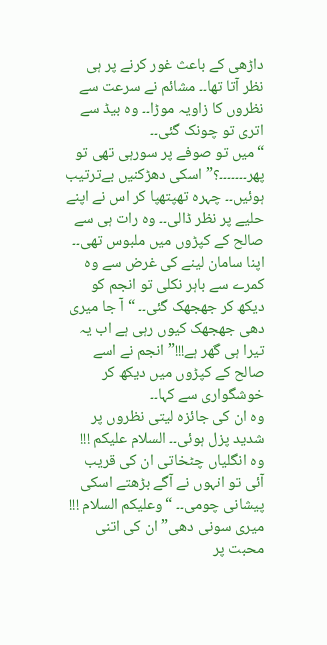داڑھی کے باعث غور کرنے پر ہی نظر آتا تھا۔۔ مشائم نے سرعت سے نظروں کا زاویہ موڑا۔۔ وه بیڈ سے اتری تو چونک گئی۔۔
“میں تو صوفے پر سورہی تھی تو پھر۔۔۔۔۔۔۔؟” اسکی دھڑکنیں بےترتیب ہوئیں۔۔ چہرہ تهپتهپا کر اس نے اپنے حلیے پر نظر ڈالی۔۔ وه رات ہی سے صالح کے کپڑوں میں ملبوس تھی۔۔ اپنا سامان لینے کی غرض سے وه کمرے سے باہر نکلی تو انجم کو دیکھ کر جھجھک گئی۔۔ “آ جا میری دھی جھجھک کیوں رہی ہے اب یہ تیرا ہی گھر ہے!!!” انجم نے اسے صالح کے کپڑوں میں دیکھ کر خوشگواری سے کہا۔۔
وه ان کی جائزہ لیتی نظروں پر شدید پزل ہوئی۔۔ السلام علیکم !!! وه انگلیاں چٹخاتی ان کی قریب آئی تو انہوں نے آگے بڑھتے اسکی پیشانی چومی۔۔ “وعلیکم السلام !!! میری سونی دھی” ان کی اتنی محبت پر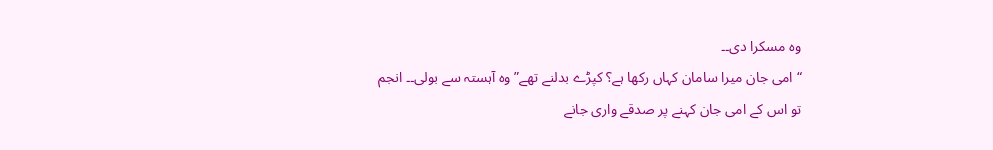وه مسکرا دی۔۔
“امی جان میرا سامان کہاں رکھا ہے؟ کپڑے بدلنے تھے” وه آہستہ سے بولی۔۔ انجم تو اس کے امی جان کہنے پر صدقے واری جانے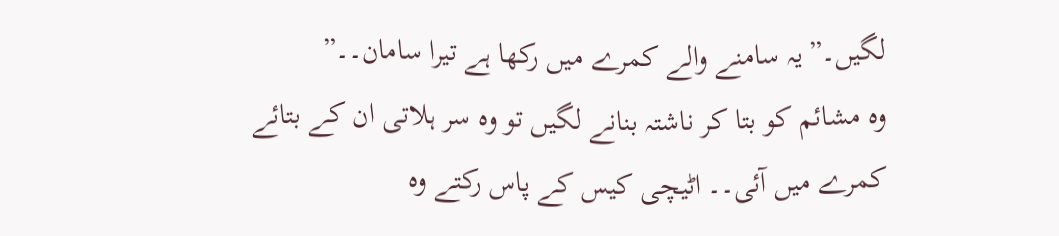لگیں۔”یہ سامنے والے کمرے میں رکھا ہے تیرا سامان۔۔”
وه مشائم کو بتا کر ناشتہ بنانے لگیں تو وه سر ہلاتی ان کے بتائے کمرے میں آئی۔۔ اٹیچی کیس کے پاس رکتے وه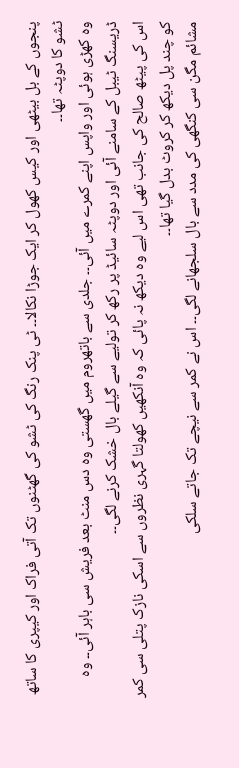پنجوں کے بل بیٹھی اور کیس کھول کر ایک جوڑا نکالا۔۔ ٹی پنک رنگ کی ٹشو کی گھٹنوں تک آتی فراک اور كیپری کا ساتھ ٹشو کا دوپٹہ تھا۔۔
وہ کھڑی ہوئی اور واپس اپنے کمرے میں آئی۔۔ جلدی سے باتھروم میں گھستی وه دس منٹ بعد فریش سی باہر آئی۔۔ وہ ڈریسنگ ٹیبل کے سامنے آئی اور دوپٹہ سائیڈ پر رکھ کر تولیے سے گیلے بال خشک کرنے لگی۔۔
اس کی پیٹھ صالح کی جانب تھی اس لیے وه دیکھ نہ پائی کہ وه آنکھیں کھولتا گہری نظروں سے اسکی نازک پتلی سی کمر کو چند پل دیکھ کر کروٹ بدل گیا تھا۔۔
مشائم مگن سی كنگهی کی مدد سے بال سلجھانے لگی۔۔ اس نے کمر سے نیچے تک جاتے سلكی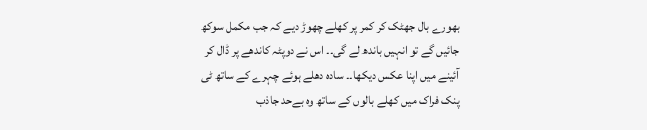بھورے بال جھٹک کر کمر پر کھلے چھوڑ دیے کہ جب مکمل سوکھ جائیں گے تو انہیں باندھ لے گی۔۔ اس نے دوپٹہ کاندھے پر ڈال کر آئینے میں اپنا عکس دیکھا۔۔ سادہ دھلے ہوئے چہرے کے ساتھ ٹی پنک فراک میں کھلے بالوں کے ساتھ وه بےحد جاذب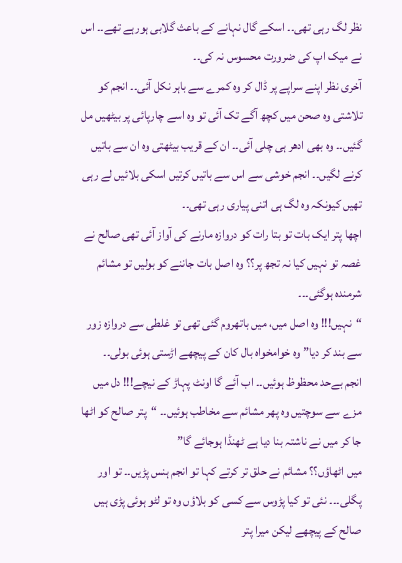نظر لگ رہی تھی۔۔ اسکے گال نہانے کے باعث گلابی ہورہے تھے۔۔ اس نے میک اپ کی ضرورت محسوس نہ کی۔۔
آخری نظر اپنے سراپے پر ڈال کر وه کمرے سے باہر نکل آئی۔۔ انجم کو تلاشتی وه صحن میں کچھ آگے تک آئی تو وه اسے چارپائی پر بیٹھیں مل گئیں۔۔ وه بھی ادھر ہی چلی آئی۔۔ ان کے قریب بیٹھتی وه ان سے باتیں کرنے لگیں۔۔ انجم خوشی سے اس سے باتیں کرتیں اسکی بلائیں لے رہی تھیں کیونکہ وه لگ ہی اتنی پیاری رہی تھی۔۔
اچھا پتر ایک بات تو بتا رات کو دروازه مارنے کی آواز آئی تھی صالح نے غصہ تو نہیں کیا نہ تجھ پر؟؟ وه اصل بات جاننے کو بولیں تو مشائم شرمنده ہوگئی۔۔۔
“نہیں!!! وه اصل میں، میں باتھروم گئی تھی تو غلطی سے دروازه زور سے بند کر دیا” وه خوامخواہ بال کان کے پیچھے اڑستی ہوئی بولی۔۔
انجم بےحد محظوظ ہوئیں۔۔ اب آئے گا اونٹ پہاڑ کے نیچے!!! دل میں مزے سے سوچتیں وه پھر مشائم سے مخاطب ہوئیں۔۔ “پتر صالح کو اٹھا جا کر میں نے ناشتہ بنا دیا ہے ٹھنڈا ہوجائے گا”
میں اٹھاؤں؟؟ مشائم نے حلق تر کرتے کہا تو انجم ہنس پڑیں۔۔ تو اور پگلی۔۔۔ نئی تو کیا پڑوس سے کسی کو بلاؤں وه تو لٹو ہوئی پڑی ہیں صالح کے پیچھے لیکن میرا پتر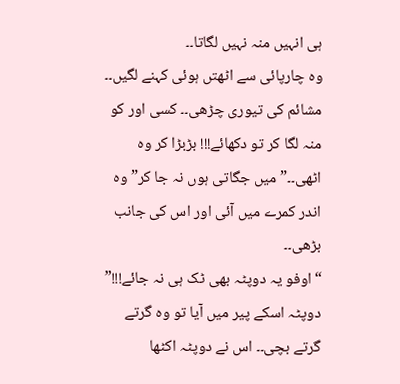ہی انہیں منہ نہیں لگاتا۔۔
وه چارپائی سے اٹھتں ہوئی کہنے لگیں۔۔ مشائم کی تیوری چڑھی۔۔ کسی اور کو منہ لگا کر تو دکھائے!!! بڑبڑا کر وه اٹھی۔۔”میں جگاتی ہوں نہ جا کر” وه اندر کمرے میں آئی اور اس کی جانب بڑھی۔۔
“اوفو یہ دوپٹہ بھی ٹک ہی نہ جائے!!!” دوپٹہ اسکے پیر میں آیا تو وه گرتے گرتے بچی۔۔ اس نے دوپٹہ اکٹھا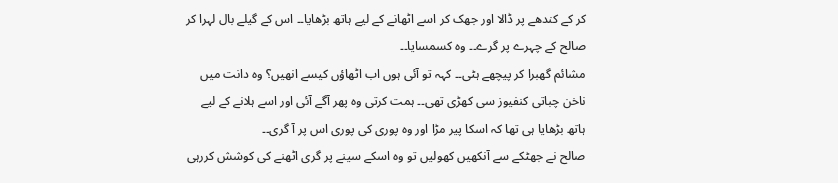کر کے کندھے پر ڈالا اور جھک کر اسے اٹھانے کے لیے ہاتھ بڑھایا۔۔ اس کے گیلے بال لہرا کر صالح کے چہرے پر گرے۔۔ وه کسمسایا۔۔
مشائم گھبرا کر پیچھے ہٹی۔۔ کہہ تو آئی ہوں اب اٹھاؤں کیسے انھیں؟ وه دانت میں ناخن چباتی کنفیوز سی کھڑی تھی۔۔ ہمت کرتی وه پھر آگے آئی اور اسے ہلانے کے لیے ہاتھ بڑھایا ہی تھا کہ اسکا پیر مڑا اور وه پوری کی پوری اس پر آ گری۔۔
صالح نے جھٹکے سے آنکھیں کھولیں تو وه اسکے سینے پر گری اٹھنے کی کوشش کررہی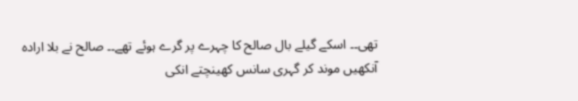تھی۔۔ اسکے گیلے بال صالح کا چہرے پر گرے ہوئے تھے۔۔ صالح نے بلا اراده آنکھیں موند کر گہری سانس کھینچتے انکی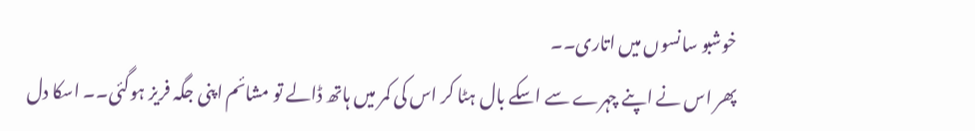خوشبو سانسوں میں اتاری۔۔
پھر اس نے اپنے چہرے سے اسکے بال ہٹا کر اس کی کمر میں ہاتھ ڈالے تو مشائم اپنی جگہ فریز ہوگئی۔۔ اسکا دل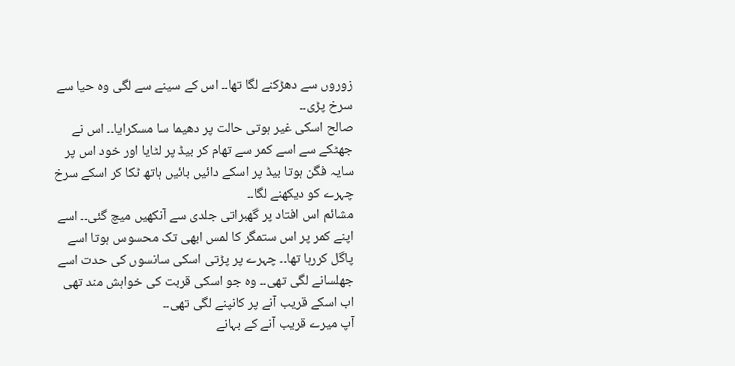زوروں سے دھڑکنے لگا تھا۔۔ اس کے سینے سے لگی وه حیا سے سرخ پڑی۔۔
صالح اسکی غیر ہوتی حالت پر دهیما سا مسکرایا۔۔ اس نے جھٹکے سے اسے کمر سے تھام کر بیڈ پر لٹایا اور خود اس پر سایہ فگن ہوتا بیڈ پر اسکے دائیں بائیں ہاتھ ٹکا کر اسکے سرخ چہرے کو دیکھنے لگا۔۔
مشائم اس افتاد پر گھبراتی جلدی سے آنکھیں میچ گئی۔۔ اسے اپنے کمر پر اس ستمگر کا لمس ابھی تک محسوس ہوتا اسے پاگل کررہا تھا۔۔ چہرے پر پڑتی اسکی سانسوں کی حدت اسے جهلسانے لگی تھی۔۔ وه جو اسکی قربت کی خواہش مند تھی اب اسکے قریب آنے پر کانپنے لگی تھی۔۔
آپ میرے قریب آنے کے بہانے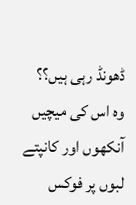ڈھونڈ رہی ہیں؟؟ وه اس کی میچیں آنکھوں اور کانپتے لبوں پر فوکس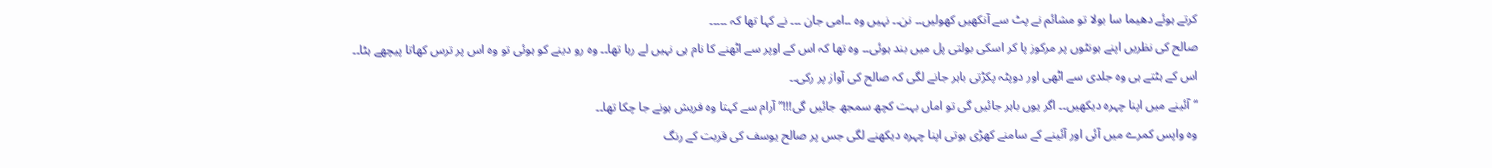کرتے ہوئے دهیما سا بولا تو مشائم نے پٹ سے آنکھیں کھولیں۔۔ نن۔۔ نہیں وه ۔۔امی جان ۔۔۔ نے کہا تھا کہ ۔۔۔۔۔
صالح کی نظریں اپنے ہونٹوں پر مرکوز پا کر اسکی بولتی پل میں بند ہوئی۔۔ وه تھا کہ اس کے اوپر سے اٹھنے کا نام ہی نہیں لے رہا تھا۔۔ وه رو دینے کو ہوئی تو وه اس پر ترس کھاتا پیچھے ہٹا۔۔
اس کے ہٹتے ہی وه جلدی سے اٹھی اور دوپٹہ پکڑتی باہر جانے لگی کہ صالح کی آواز پر رکی۔۔
“آئینے میں اپنا چہرہ دیکھیں۔۔ اگر یوں باہر جائیں گی تو اماں بہت کچھ سمجھ جائیں گی!!!” آرام سے کہتا وه فریش ہونے جا چکا تھا۔۔
وه واپس کمرے میں آئی اور آئینے کے سامنے کھڑی ہوتی اپنا چہرہ دیکھنے لگی جس پر صالح یوسف کی قربت کے رنگ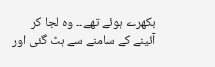بکھرے ہوئے تھے۔۔ وه لجا کر آئینے کے سامنے سے ہٹ گئی اور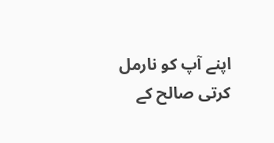اپنے آپ کو نارمل کرتی صالح کے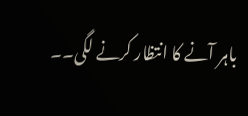باہر آنے کا انتظار کرنے لگی۔۔